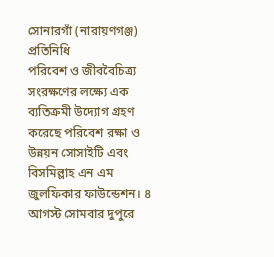সোনারগাঁ (নারায়ণগঞ্জ) প্রতিনিধি
পরিবেশ ও জীববৈচিত্র্য সংরক্ষণের লক্ষ্যে এক ব্যতিক্রমী উদ্যোগ গ্রহণ করেছে পরিবেশ রক্ষা ও উন্নয়ন সোসাইটি এবং বিসমিল্লাহ এন এম জুলফিকার ফাউন্ডেশন। ৪ আগস্ট সোমবার দুপুরে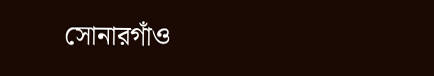সোনারগাঁও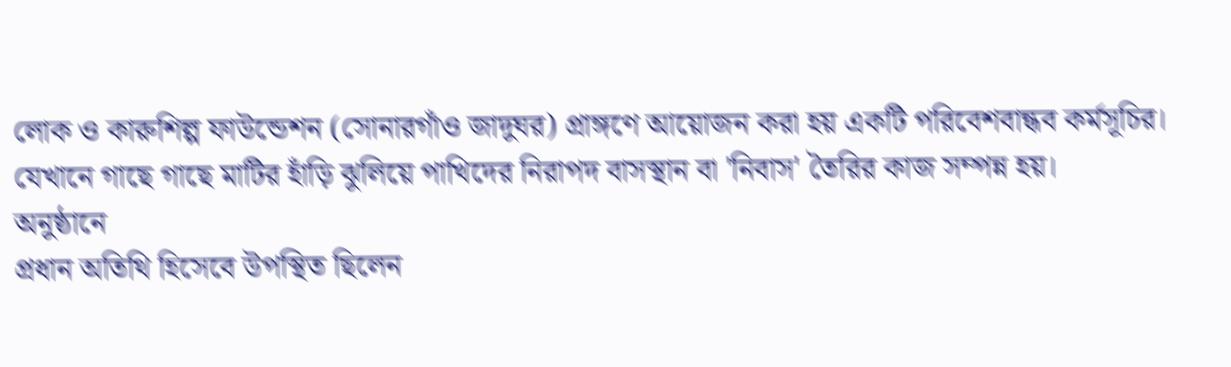লোক ও কারুশিল্প ফাউন্ডেশন (সোনারগাঁও জাদুঘর) প্রাঙ্গণে আয়োজন করা হয় একটি পরিবেশবান্ধব কর্মসূচির। যেখানে গাছে গাছে মাটির হাঁড়ি ঝুলিয়ে পাখিদের নিরাপদ বাসস্থান বা 'নিবাস' তৈরির কাজ সম্পন্ন হয়।
অনুষ্ঠানে
প্রধান অতিথি হিসেবে উপস্থিত ছিলেন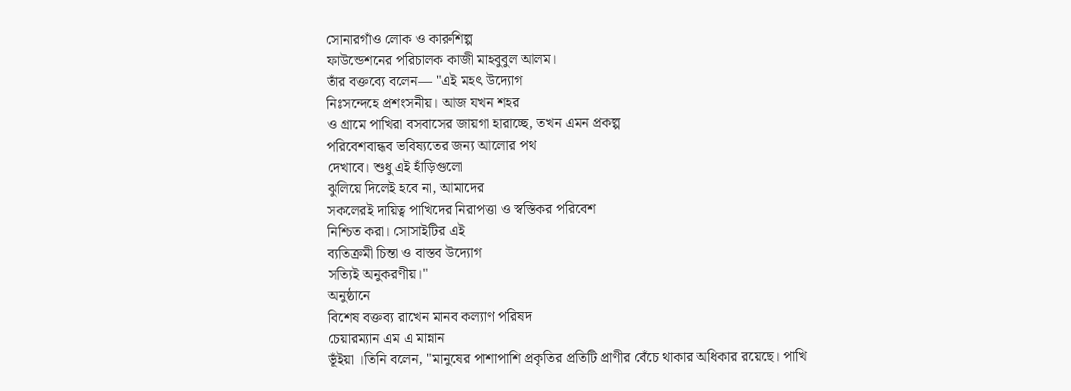সোনারগাঁও লোক ও কারুশিল্প
ফাউন্ডেশনের পরিচালক কাজী মাহবুবুল আলম।
তাঁর বক্তব্যে বলেন— "এই মহৎ উদ্যোগ
নিঃসন্দেহে প্রশংসনীয়। আজ যখন শহর
ও গ্রামে পাখিরা বসবাসের জায়গা হারাচ্ছে, তখন এমন প্রকল্প
পরিবেশবান্ধব ভবিষ্যতের জন্য আলোর পথ
দেখাবে। শুধু এই হাঁড়িগুলো
ঝুলিয়ে দিলেই হবে না, আমাদের
সকলেরই দায়িত্ব পাখিদের নিরাপত্তা ও স্বস্তিকর পরিবেশ
নিশ্চিত করা। সোসাইটির এই
ব্যতিক্রমী চিন্তা ও বাস্তব উদ্যোগ
সত্যিই অনুকরণীয়।"
অনুষ্ঠানে
বিশেষ বক্তব্য রাখেন মানব কল্যাণ পরিষদ
চেয়ারম্যান এম এ মান্নান
ভূঁইয়া ।তিনি বলেন, "মানুষের পাশাপাশি প্রকৃতির প্রতিটি প্রাণীর বেঁচে থাকার অধিকার রয়েছে। পাখি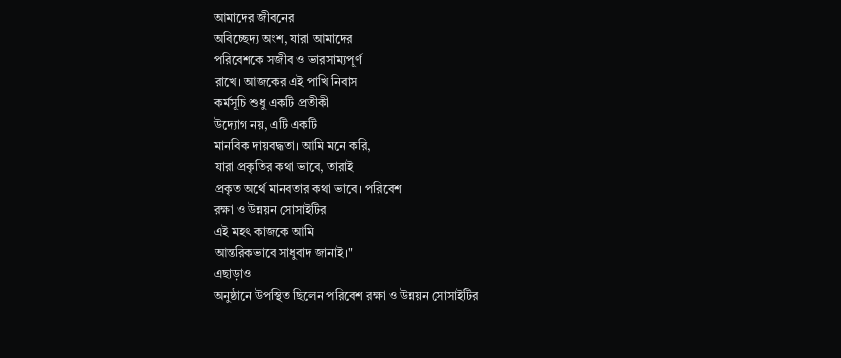আমাদের জীবনের
অবিচ্ছেদ্য অংশ, যারা আমাদের
পরিবেশকে সজীব ও ভারসাম্যপূর্ণ
রাখে। আজকের এই পাখি নিবাস
কর্মসূচি শুধু একটি প্রতীকী
উদ্যোগ নয়, এটি একটি
মানবিক দায়বদ্ধতা। আমি মনে করি,
যারা প্রকৃতির কথা ভাবে, তারাই
প্রকৃত অর্থে মানবতার কথা ভাবে। পরিবেশ
রক্ষা ও উন্নয়ন সোসাইটির
এই মহৎ কাজকে আমি
আন্তরিকভাবে সাধুবাদ জানাই।"
এছাড়াও
অনুষ্ঠানে উপস্থিত ছিলেন পরিবেশ রক্ষা ও উন্নয়ন সোসাইটির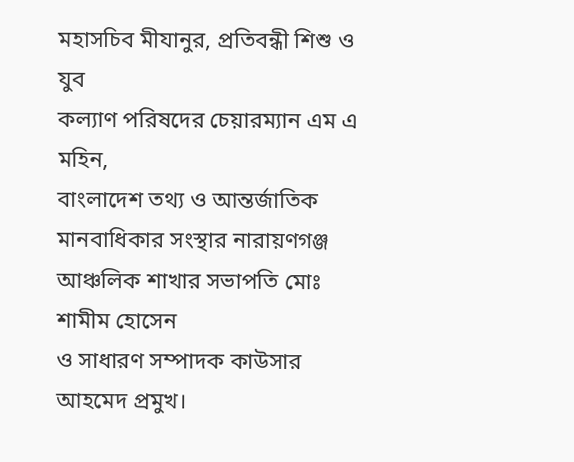মহাসচিব মীযানুর, প্রতিবন্ধী শিশু ও যুব
কল্যাণ পরিষদের চেয়ারম্যান এম এ মহিন,
বাংলাদেশ তথ্য ও আন্তর্জাতিক
মানবাধিকার সংস্থার নারায়ণগঞ্জ আঞ্চলিক শাখার সভাপতি মোঃ শামীম হোসেন
ও সাধারণ সম্পাদক কাউসার আহমেদ প্রমুখ।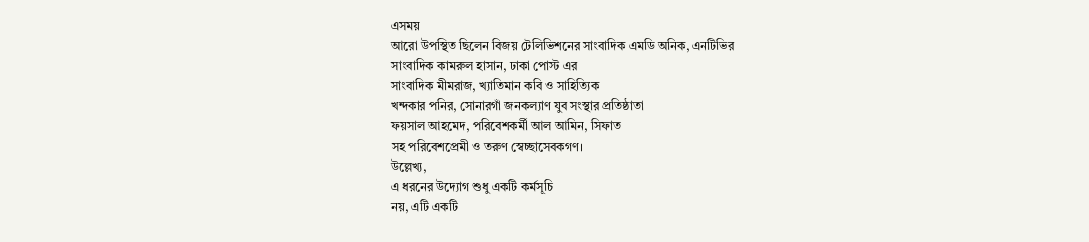এসময়
আরো উপস্থিত ছিলেন বিজয় টেলিভিশনের সাংবাদিক এমডি অনিক, এনটিভির
সাংবাদিক কামরুল হাসান, ঢাকা পোস্ট এর
সাংবাদিক মীমরাজ, খ্যাতিমান কবি ও সাহিত্যিক
খন্দকার পনির, সোনারগাঁ জনকল্যাণ যুব সংস্থার প্রতিষ্ঠাতা
ফয়সাল আহমেদ, পরিবেশকর্মী আল আমিন, সিফাত
সহ পরিবেশপ্রেমী ও তরুণ স্বেচ্ছাসেবকগণ।
উল্লেখ্য,
এ ধরনের উদ্যোগ শুধু একটি কর্মসূচি
নয়, এটি একটি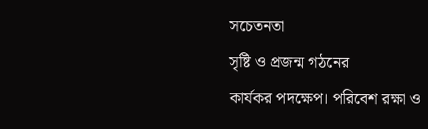সচেতনতা
সৃষ্টি ও প্রজন্ম গঠনের
কার্যকর পদক্ষেপ। পরিবেশ রক্ষা ও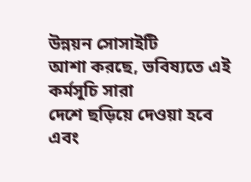উন্নয়ন সোসাইটি
আশা করছে, ভবিষ্যতে এই কর্মসূচি সারা
দেশে ছড়িয়ে দেওয়া হবে এবং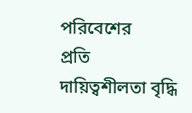পরিবেশের
প্রতি দায়িত্বশীলতা বৃদ্ধি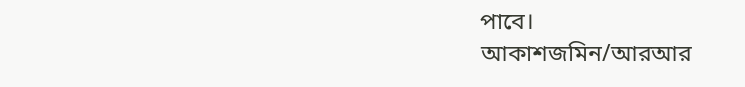পাবে।
আকাশজমিন/আরআর